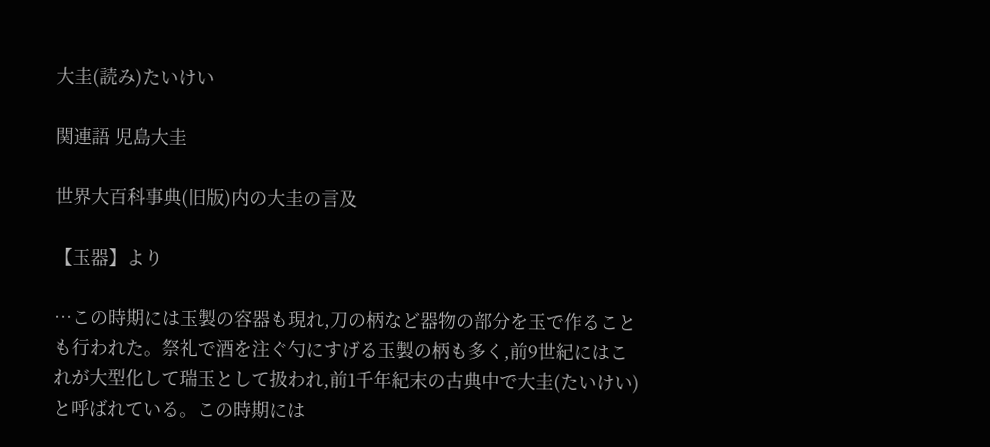大圭(読み)たいけい

関連語 児島大圭

世界大百科事典(旧版)内の大圭の言及

【玉器】より

…この時期には玉製の容器も現れ,刀の柄など器物の部分を玉で作ることも行われた。祭礼で酒を注ぐ勺にすげる玉製の柄も多く,前9世紀にはこれが大型化して瑞玉として扱われ,前1千年紀末の古典中で大圭(たいけい)と呼ばれている。この時期には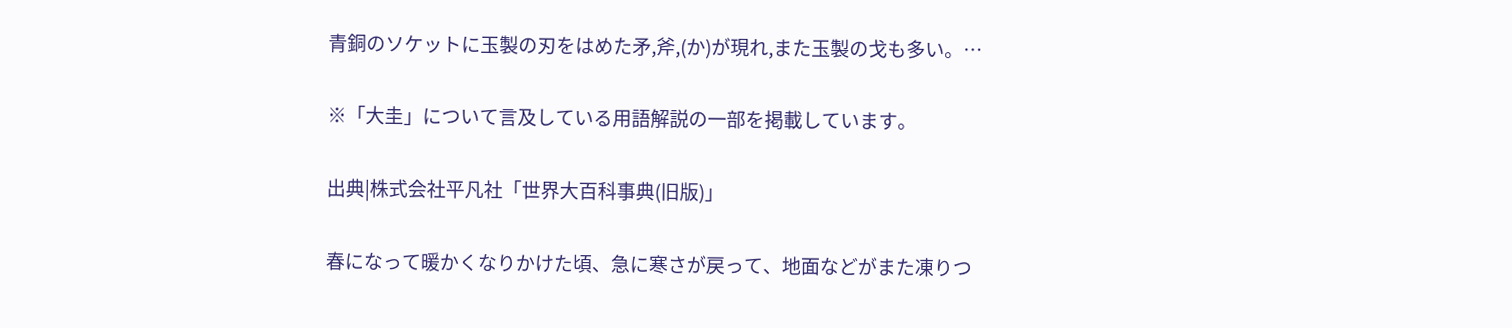青銅のソケットに玉製の刃をはめた矛,斧,(か)が現れ,また玉製の戈も多い。…

※「大圭」について言及している用語解説の一部を掲載しています。

出典|株式会社平凡社「世界大百科事典(旧版)」

春になって暖かくなりかけた頃、急に寒さが戻って、地面などがまた凍りつ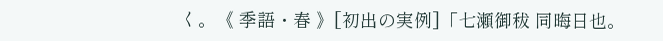く。《 季語・春 》[初出の実例]「七瀬御秡 同晦日也。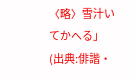〈略〉雪汁いてかへる」(出典:俳諧・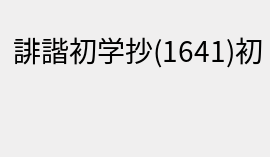誹諧初学抄(1641)初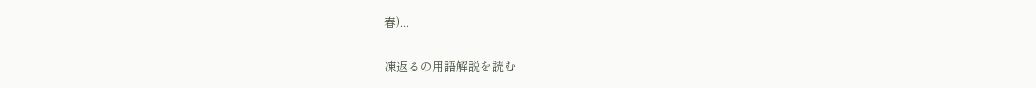春)...

凍返るの用語解説を読む